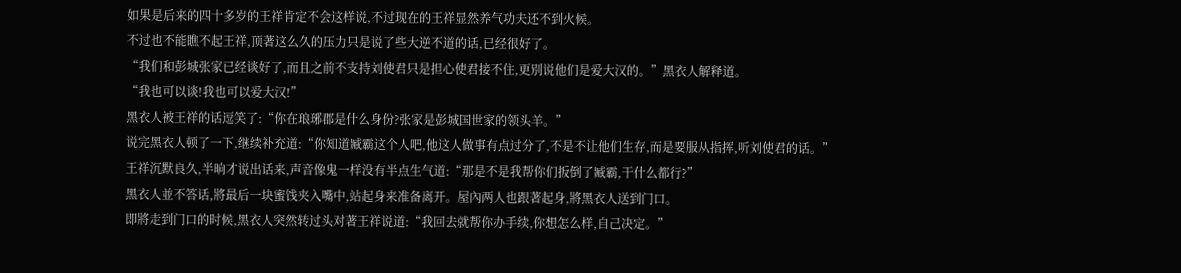如果是后来的四十多岁的王祥肯定不会这样说,不过现在的王祥显然养气功夫还不到火候。
不过也不能瞧不起王祥,顶著这么久的压力只是说了些大逆不道的话,已经很好了。
“我们和彭城张家已经谈好了,而且之前不支持刘使君只是担心使君接不住,更別说他们是爱大汉的。”黑衣人解释道。
“我也可以谈!我也可以爱大汉!”
黑衣人被王祥的话逗笑了:“你在琅琊郡是什么身份?张家是彭城国世家的领头羊。”
说完黑衣人顿了一下,继续补充道:“你知道臧霸这个人吧,他这人做事有点过分了,不是不让他们生存,而是要服从指挥,听刘使君的话。”
王祥沉默良久,半晌才说出话来,声音像鬼一样没有半点生气道:“那是不是我帮你们扳倒了臧霸,干什么都行?”
黑衣人並不答话,將最后一块蜜饯夹入嘴中,站起身来准备离开。屋內两人也跟著起身,將黑衣人送到门口。
即將走到门口的时候,黑衣人突然转过头对著王祥说道:“我回去就帮你办手续,你想怎么样,自己决定。”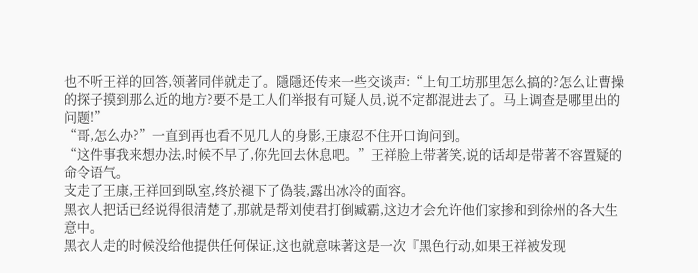也不听王祥的回答,领著同伴就走了。隱隱还传来一些交谈声:“上旬工坊那里怎么搞的?怎么让曹操的探子摸到那么近的地方?要不是工人们举报有可疑人员,说不定都混进去了。马上调查是哪里出的问题!”
“哥,怎么办?”一直到再也看不见几人的身影,王康忍不住开口询问到。
“这件事我来想办法,时候不早了,你先回去休息吧。”王祥脸上带著笑,说的话却是带著不容置疑的命令语气。
支走了王康,王祥回到臥室,终於褪下了偽装,露出冰冷的面容。
黑衣人把话已经说得很清楚了,那就是帮刘使君打倒臧霸,这边才会允许他们家掺和到徐州的各大生意中。
黑衣人走的时候没给他提供任何保证,这也就意味著这是一次『黑色行动,如果王祥被发现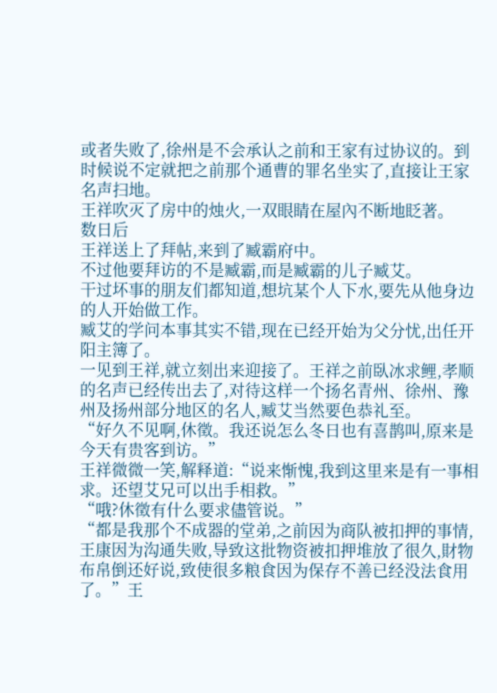或者失败了,徐州是不会承认之前和王家有过协议的。到时候说不定就把之前那个通曹的罪名坐实了,直接让王家名声扫地。
王祥吹灭了房中的烛火,一双眼睛在屋內不断地眨著。
数日后
王祥送上了拜帖,来到了臧霸府中。
不过他要拜访的不是臧霸,而是臧霸的儿子臧艾。
干过坏事的朋友们都知道,想坑某个人下水,要先从他身边的人开始做工作。
臧艾的学问本事其实不错,现在已经开始为父分忧,出任开阳主簿了。
一见到王祥,就立刻出来迎接了。王祥之前臥冰求鲤,孝顺的名声已经传出去了,对待这样一个扬名青州、徐州、豫州及扬州部分地区的名人,臧艾当然要色恭礼至。
“好久不见啊,休徵。我还说怎么冬日也有喜鹊叫,原来是今天有贵客到访。”
王祥微微一笑,解释道:“说来惭愧,我到这里来是有一事相求。还望艾兄可以出手相救。”
“哦?休徵有什么要求儘管说。”
“都是我那个不成器的堂弟,之前因为商队被扣押的事情,王康因为沟通失败,导致这批物资被扣押堆放了很久,財物布帛倒还好说,致使很多粮食因为保存不善已经没法食用了。”王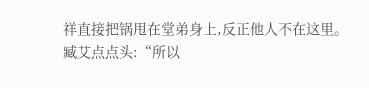祥直接把锅甩在堂弟身上,反正他人不在这里。
臧艾点点头:“所以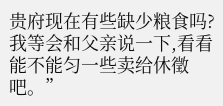贵府现在有些缺少粮食吗?我等会和父亲说一下,看看能不能匀一些卖给休徵吧。”